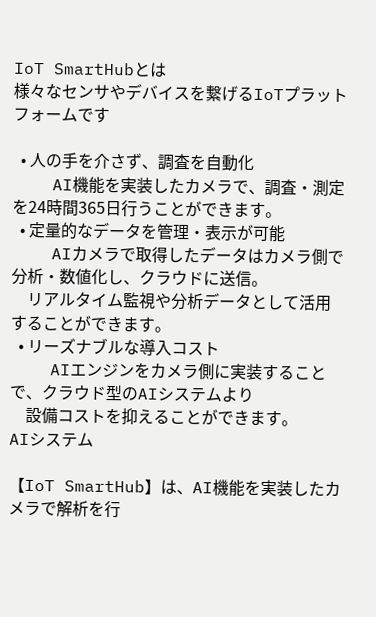IoT SmartHubとは
様々なセンサやデバイスを繋げるIoTプラットフォームです

  • 人の手を介さず、調査を自動化
    AI機能を実装したカメラで、調査・測定を24時間365日行うことができます。
  • 定量的なデータを管理・表示が可能
    AIカメラで取得したデータはカメラ側で分析・数値化し、クラウドに送信。
    リアルタイム監視や分析データとして活用することができます。
  • リーズナブルな導入コスト
    AIエンジンをカメラ側に実装することで、クラウド型のAIシステムより
    設備コストを抑えることができます。
AIシステム

【IoT SmartHub】は、AI機能を実装したカメラで解析を行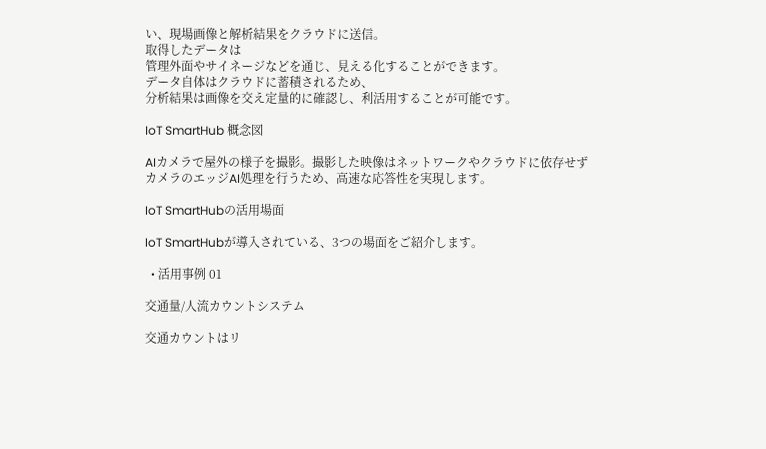い、現場画像と解析結果をクラウドに送信。
取得したデータは
管理外面やサイネージなどを通じ、見える化することができます。
データ自体はクラウドに蓄積されるため、
分析結果は画像を交え定量的に確認し、利活用することが可能です。

IoT SmartHub 概念図

AIカメラで屋外の様子を撮影。撮影した映像はネットワークやクラウドに依存せず
カメラのエッジAI処理を行うため、高速な応答性を実現します。

IoT SmartHubの活用場面

IoT SmartHubが導入されている、3つの場面をご紹介します。

  • 活用事例 01

交通量/人流カウントシステム

交通カウントはリ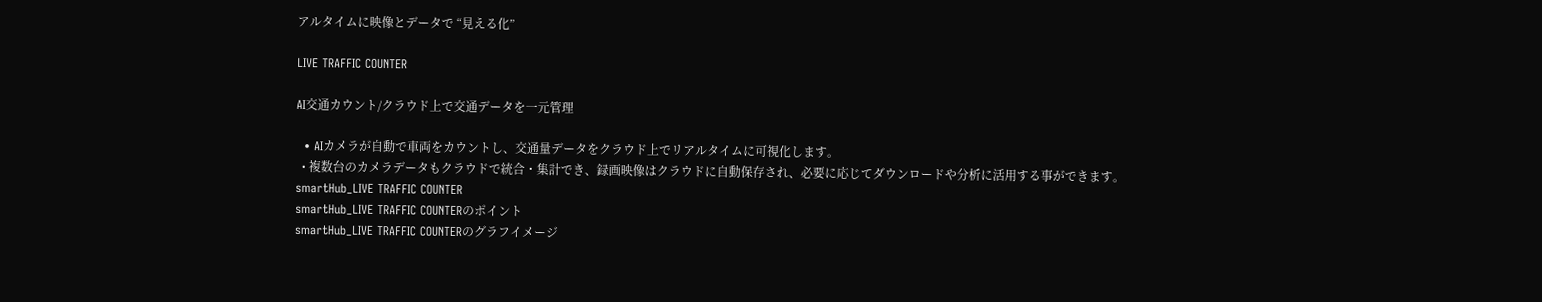アルタイムに映像とデータで “見える化”

LIVE TRAFFIC COUNTER

AI交通カウント/クラウド上で交通データを一元管理

  • AIカメラが自動で車両をカウントし、交通量データをクラウド上でリアルタイムに可視化します。
  • 複数台のカメラデータもクラウドで統合・集計でき、録画映像はクラウドに自動保存され、必要に応じてダウンロードや分析に活用する事ができます。
smartHub_LIVE TRAFFIC COUNTER
smartHub_LIVE TRAFFIC COUNTERのポイント
smartHub_LIVE TRAFFIC COUNTERのグラフイメージ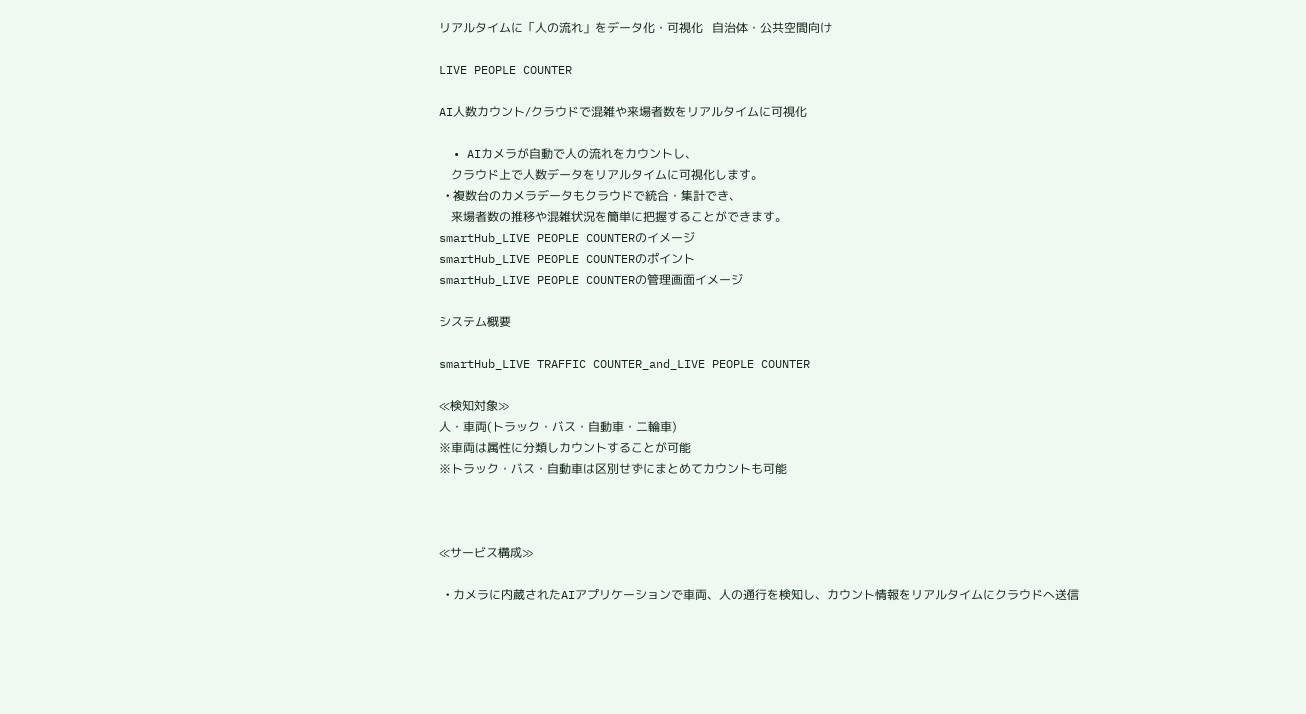リアルタイムに「人の流れ」をデータ化・可視化   自治体・公共空間向け

LIVE PEOPLE COUNTER

AI人数カウント/クラウドで混雑や来場者数をリアルタイムに可視化

  • AIカメラが自動で人の流れをカウントし、
    クラウド上で人数データをリアルタイムに可視化します。
  • 複数台のカメラデータもクラウドで統合・集計でき、
    来場者数の推移や混雑状況を簡単に把握することができます。
smartHub_LIVE PEOPLE COUNTERのイメージ
smartHub_LIVE PEOPLE COUNTERのポイント
smartHub_LIVE PEOPLE COUNTERの管理画面イメージ

システム概要

smartHub_LIVE TRAFFIC COUNTER_and_LIVE PEOPLE COUNTER

≪検知対象≫
人・車両(トラック・バス・自動車・二輪車)
※車両は属性に分類しカウントすることが可能
※トラック・バス・自動車は区別せずにまとめてカウントも可能



≪サービス構成≫

  • カメラに内蔵されたAIアプリケーションで車両、人の通行を検知し、カウント情報をリアルタイムにクラウドへ送信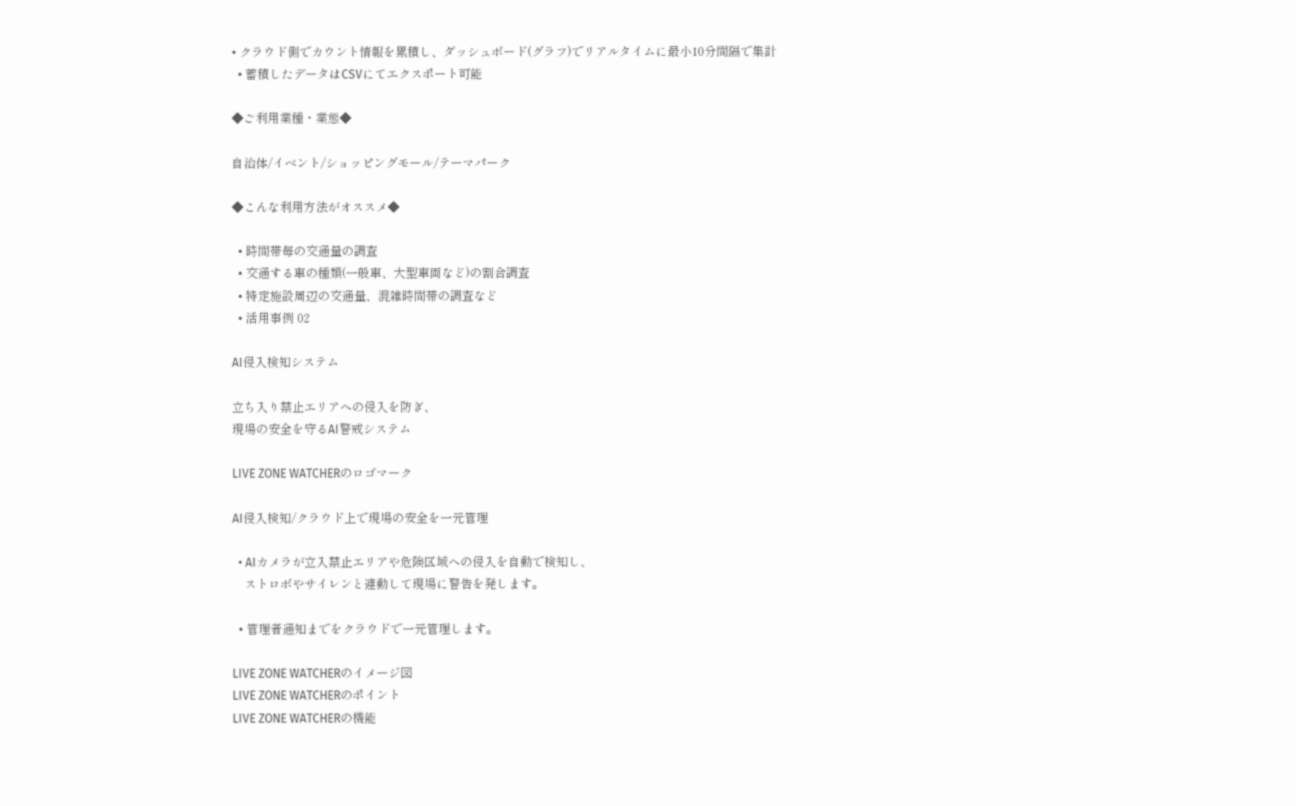• クラウド側でカウント情報を累積し、ダッシュボード(グラフ)でリアルタイムに最小10分間隔で集計
  • 蓄積したデータはCSVにてエクスポート可能

◆ご利用業種・業態◆

自治体/イベント/ショッピングモール/テーマパーク

◆こんな利用方法がオススメ◆

  • 時間帯毎の交通量の調査
  • 交通する車の種類(一般車、大型車両など)の割合調査
  • 特定施設周辺の交通量、混雑時間帯の調査など
  • 活用事例 02

AI侵入検知システム

立ち入り禁止エリアへの侵入を防ぎ、
現場の安全を守るAI警戒システム

LIVE ZONE WATCHERのロゴマーク

AI侵入検知/クラウド上で現場の安全を一元管理

  • AIカメラが立入禁止エリアや危険区域への侵入を自動で検知し、
    ストロボやサイレンと連動して現場に警告を発します。

  • 管理者通知までをクラウドで一元管理します。

LIVE ZONE WATCHERのイメージ図
LIVE ZONE WATCHERのポイント
LIVE ZONE WATCHERの機能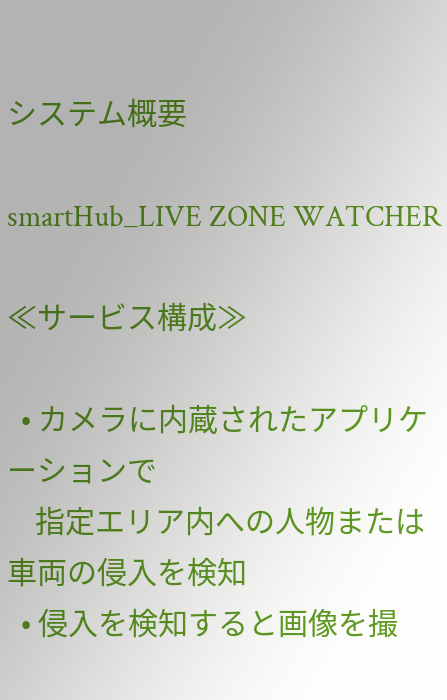システム概要

smartHub_LIVE ZONE WATCHER

≪サービス構成≫

  • カメラに内蔵されたアプリケーションで
    指定エリア内への⼈物または⾞両の侵⼊を検知
  • 侵入を検知すると画像を撮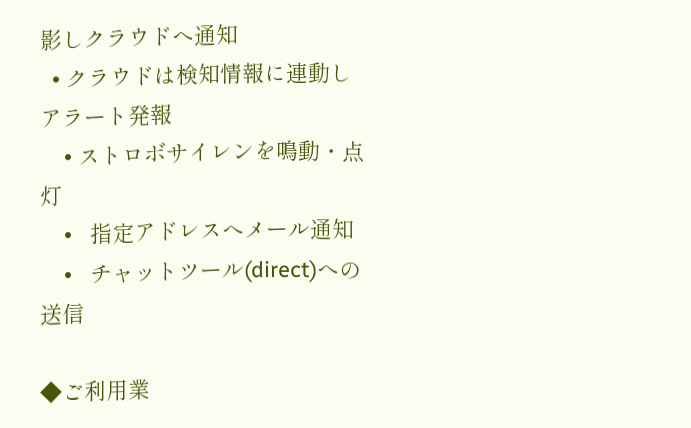影しクラウドへ通知
  • クラウドは検知情報に連動しアラート発報
    • ストロボサイレンを鳴動・点灯
    •   指定アドレスへメール通知
    •   チャットツール(direct)への送信

◆ご利用業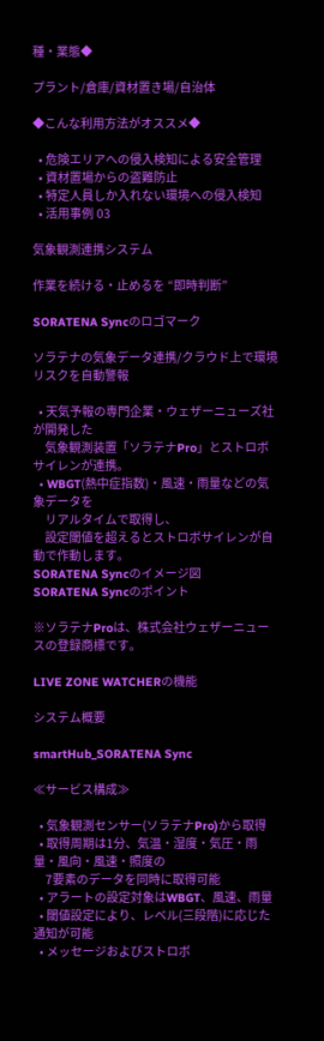種・業態◆

プラント/倉庫/資材置き場/自治体

◆こんな利用方法がオススメ◆

  • 危険エリアへの侵入検知による安全管理
  • 資材置場からの盗難防止
  • 特定人員しか入れない環境への侵入検知
  • 活用事例 03

気象観測連携システム

作業を続ける・止めるを “即時判断”

SORATENA Syncのロゴマーク

ソラテナの気象データ連携/クラウド上で環境リスクを自動警報

  • 天気予報の専門企業・ウェザーニューズ社が開発した
    気象観測装置「ソラテナPro」とストロボサイレンが連携。
  • WBGT(熱中症指数)・風速・雨量などの気象データを
    リアルタイムで取得し、
    設定閾値を超えるとストロボサイレンが自動で作動します。
SORATENA Syncのイメージ図
SORATENA Syncのポイント

※ソラテナProは、株式会社ウェザーニュースの登録商標です。

LIVE ZONE WATCHERの機能

システム概要

smartHub_SORATENA Sync

≪サービス構成≫

  • 気象観測センサー(ソラテナPro)から取得
  • 取得周期は1分、気温・湿度・気圧・雨量・風向・風速・照度の
    7要素のデータを同時に取得可能
  • アラートの設定対象はWBGT、風速、雨量
  • 閾値設定により、レベル(三段階)に応じた通知が可能
  • メッセージおよびストロボ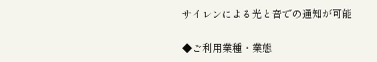サイレンによる光と音での通知が可能

◆ご利用業種・業態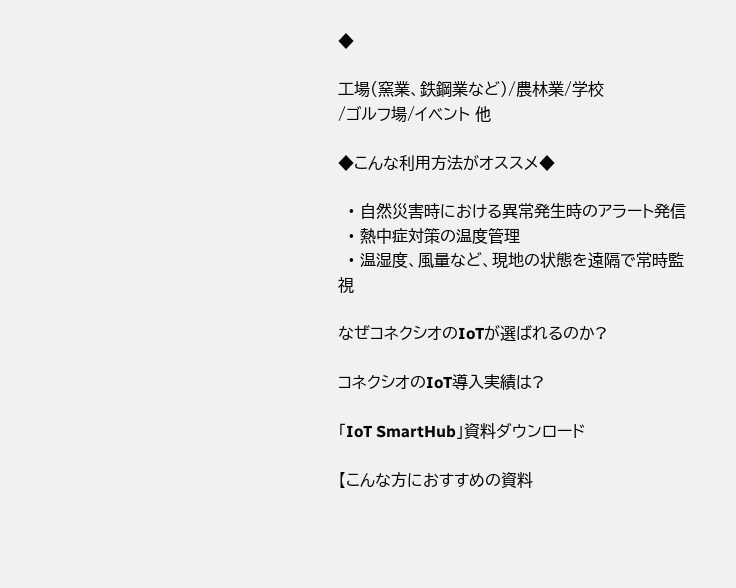◆

工場(窯業、鉄鋼業など)/農林業/学校
/ゴルフ場/イベント 他

◆こんな利用方法がオススメ◆

  • 自然災害時における異常発生時のアラート発信
  • 熱中症対策の温度管理
  • 温湿度、風量など、現地の状態を遠隔で常時監視

なぜコネクシオのIoTが選ばれるのか?

コネクシオのIoT導入実績は?

「IoT SmartHub」資料ダウンロード

【こんな方におすすめの資料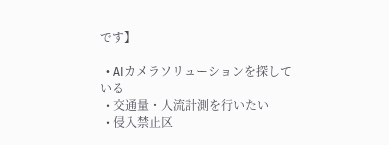です】

  • AIカメラソリューションを探している
  • 交通量・人流計測を行いたい
  • 侵入禁止区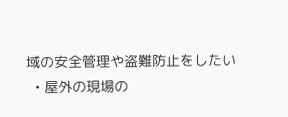域の安全管理や盗難防止をしたい
  • 屋外の現場の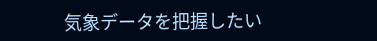気象データを把握したい